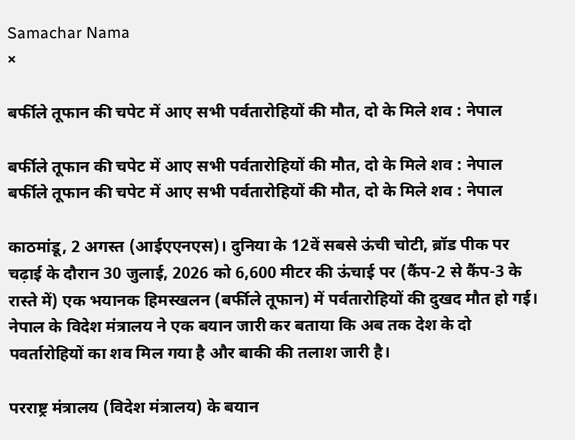Samachar Nama
×

बर्फीले तूफान की चपेट में आए सभी पर्वतारोहियों की मौत, दो के मिले शव : नेपाल

बर्फीले तूफान की चपेट में आए सभी पर्वतारोहियों की मौत, दो के मिले शव : नेपाल
बर्फीले तूफान की चपेट में आए सभी पर्वतारोहियों की मौत, दो के मिले शव : नेपाल

काठमांडू, 2 अगस्त (आईएएनएस)। दुनिया के 12वें सबसे ऊंची चोटी, ब्रॉड पीक पर चढ़ाई के दौरान 30 जुलाई, 2026 को 6,600 मीटर की ऊंचाई पर (कैंप-2 से कैंप-3 के रास्ते में) एक भयानक हिमस्खलन (बर्फीले तूफान) में पर्वतारोहियों की दुखद मौत हो गई। नेपाल के विदेश मंत्रालय ने एक बयान जारी कर बताया कि अब तक देश के दो पवर्तारोहियों का शव मिल गया है और बाकी की तलाश जारी है।

परराष्ट्र मंत्रालय (विदेश मंत्रालय) के बयान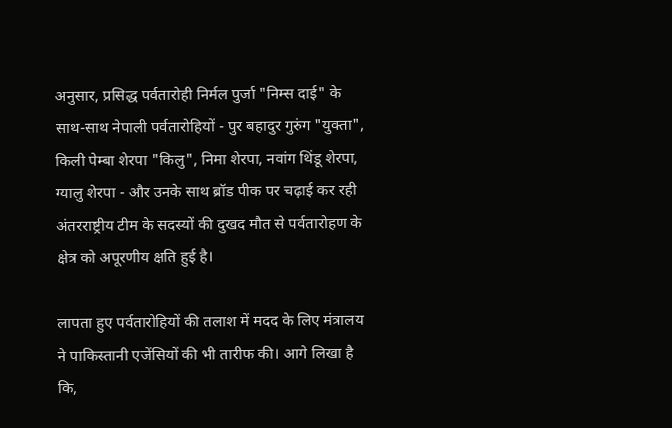अनुसार, प्रसिद्ध पर्वतारोही निर्मल पुर्जा "निम्स दाई" के साथ-साथ नेपाली पर्वतारोहियों - पुर बहादुर गुरुंग "युक्ता", किली पेम्बा शेरपा "किलु", निमा शेरपा, नवांग थिंडू शेरपा, ग्यालु शेरपा - और उनके साथ ब्रॉड पीक पर चढ़ाई कर रही अंतरराष्ट्रीय टीम के सदस्यों की दुखद मौत से पर्वतारोहण के क्षेत्र को अपूरणीय क्षति हुई है।

लापता हुए पर्वतारोहियों की तलाश में मदद के लिए मंत्रालय ने पाकिस्तानी एजेंसियों की भी तारीफ की। आगे लिखा है कि,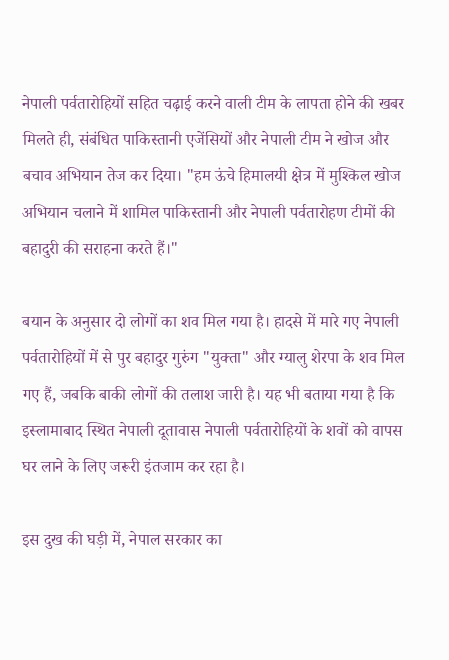नेपाली पर्वतारोहियों सहित चढ़ाई करने वाली टीम के लापता होने की खबर मिलते ही, संबंधित पाकिस्तानी एजेंसियों और नेपाली टीम ने खोज और बचाव अभियान तेज कर दिया। "हम ऊंचे हिमालयी क्षेत्र में मुश्किल खोज अभियान चलाने में शामिल पाकिस्तानी और नेपाली पर्वतारोहण टीमों की बहादुरी की सराहना करते हैं।"

बयान के अनुसार दो लोगों का शव मिल गया है। हादसे में मारे गए नेपाली पर्वतारोहियों में से पुर बहादुर गुरुंग "युक्ता" और ग्यालु शेरपा के शव मिल गए हैं, जबकि बाकी लोगों की तलाश जारी है। यह भी बताया गया है कि इस्लामाबाद स्थित नेपाली दूतावास नेपाली पर्वतारोहियों के शवों को वापस घर लाने के लिए जरूरी इंतजाम कर रहा है।

इस दुख की घड़ी में, नेपाल सरकार का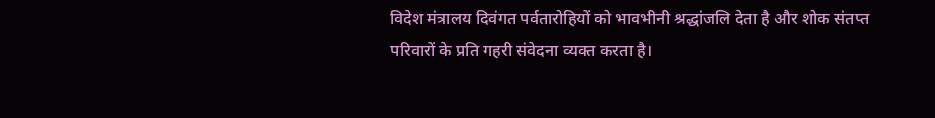विदेश मंत्रालय दिवंगत पर्वतारोहियों को भावभीनी श्रद्धांजलि देता है और शोक संतप्त परिवारों के प्रति गहरी संवेदना व्यक्त करता है।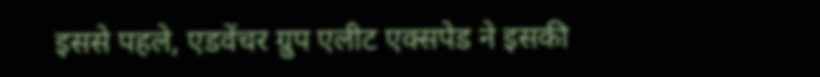इससे पहले, एडवेंचर ग्रुप एलीट एक्सपेड ने इसकी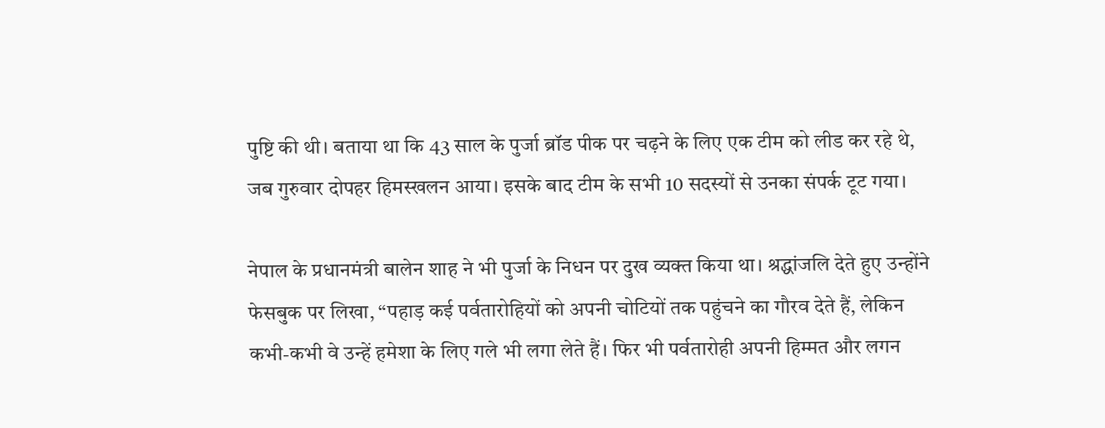पुष्टि की थी। बताया था कि 43 साल के पुर्जा ब्रॉड पीक पर चढ़ने के लिए एक टीम को लीड कर रहे थे, जब गुरुवार दोपहर हिमस्खलन आया। इसके बाद टीम के सभी 10 सदस्यों से उनका संपर्क टूट गया।

नेपाल के प्रधानमंत्री बालेन शाह ने भी पुर्जा के निधन पर दुख व्यक्त किया था। श्रद्धांजलि देते हुए उन्होंने फेसबुक पर लिखा, “पहाड़ कई पर्वतारोहियों को अपनी चोटियों तक पहुंचने का गौरव देते हैं, लेकिन कभी-कभी वे उन्हें हमेशा के लिए गले भी लगा लेते हैं। फिर भी पर्वतारोही अपनी हिम्मत और लगन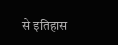से इतिहास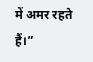में अमर रहते हैं।”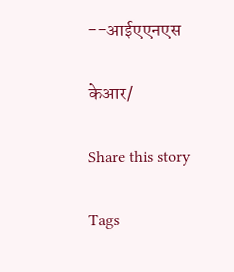--आईएएनएस

केआर/

Share this story

Tags